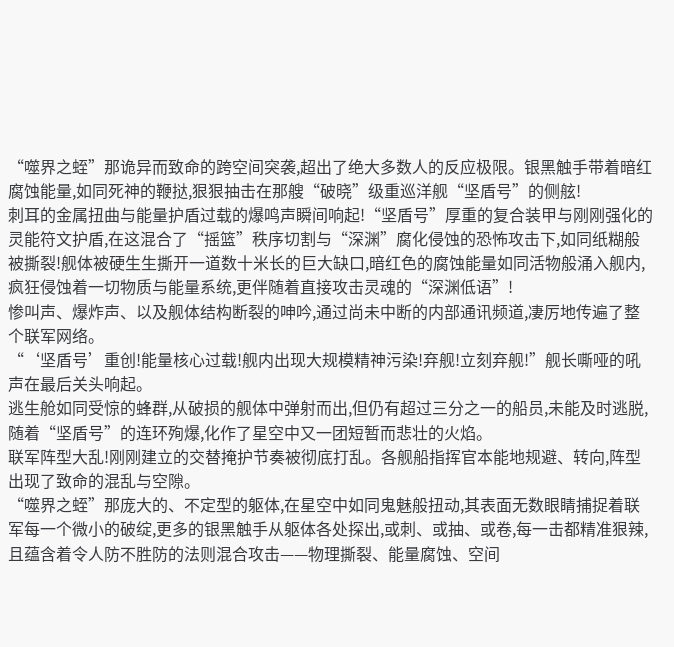“噬界之蛭”那诡异而致命的跨空间突袭,超出了绝大多数人的反应极限。银黑触手带着暗红腐蚀能量,如同死神的鞭挞,狠狠抽击在那艘“破晓”级重巡洋舰“坚盾号”的侧舷!
刺耳的金属扭曲与能量护盾过载的爆鸣声瞬间响起!“坚盾号”厚重的复合装甲与刚刚强化的灵能符文护盾,在这混合了“摇篮”秩序切割与“深渊”腐化侵蚀的恐怖攻击下,如同纸糊般被撕裂!舰体被硬生生撕开一道数十米长的巨大缺口,暗红色的腐蚀能量如同活物般涌入舰内,疯狂侵蚀着一切物质与能量系统,更伴随着直接攻击灵魂的“深渊低语”!
惨叫声、爆炸声、以及舰体结构断裂的呻吟,通过尚未中断的内部通讯频道,凄厉地传遍了整个联军网络。
“‘坚盾号’重创!能量核心过载!舰内出现大规模精神污染!弃舰!立刻弃舰!”舰长嘶哑的吼声在最后关头响起。
逃生舱如同受惊的蜂群,从破损的舰体中弹射而出,但仍有超过三分之一的船员,未能及时逃脱,随着“坚盾号”的连环殉爆,化作了星空中又一团短暂而悲壮的火焰。
联军阵型大乱!刚刚建立的交替掩护节奏被彻底打乱。各舰船指挥官本能地规避、转向,阵型出现了致命的混乱与空隙。
“噬界之蛭”那庞大的、不定型的躯体,在星空中如同鬼魅般扭动,其表面无数眼睛捕捉着联军每一个微小的破绽,更多的银黑触手从躯体各处探出,或刺、或抽、或卷,每一击都精准狠辣,且蕴含着令人防不胜防的法则混合攻击——物理撕裂、能量腐蚀、空间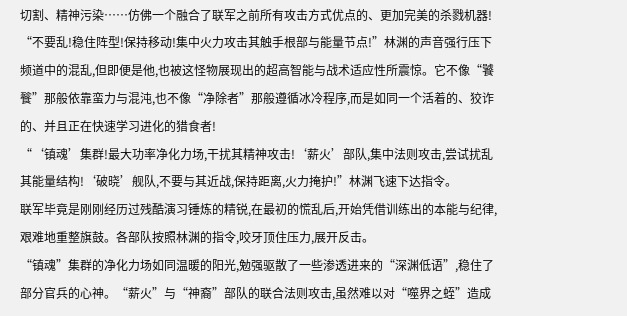切割、精神污染……仿佛一个融合了联军之前所有攻击方式优点的、更加完美的杀戮机器!
“不要乱!稳住阵型!保持移动!集中火力攻击其触手根部与能量节点!”林渊的声音强行压下频道中的混乱,但即便是他,也被这怪物展现出的超高智能与战术适应性所震惊。它不像“饕餮”那般依靠蛮力与混沌,也不像“净除者”那般遵循冰冷程序,而是如同一个活着的、狡诈的、并且正在快速学习进化的猎食者!
“‘镇魂’集群!最大功率净化力场,干扰其精神攻击!‘薪火’部队,集中法则攻击,尝试扰乱其能量结构!‘破晓’舰队,不要与其近战,保持距离,火力掩护!”林渊飞速下达指令。
联军毕竟是刚刚经历过残酷演习锤炼的精锐,在最初的慌乱后,开始凭借训练出的本能与纪律,艰难地重整旗鼓。各部队按照林渊的指令,咬牙顶住压力,展开反击。
“镇魂”集群的净化力场如同温暖的阳光,勉强驱散了一些渗透进来的“深渊低语”,稳住了部分官兵的心神。“薪火”与“神裔”部队的联合法则攻击,虽然难以对“噬界之蛭”造成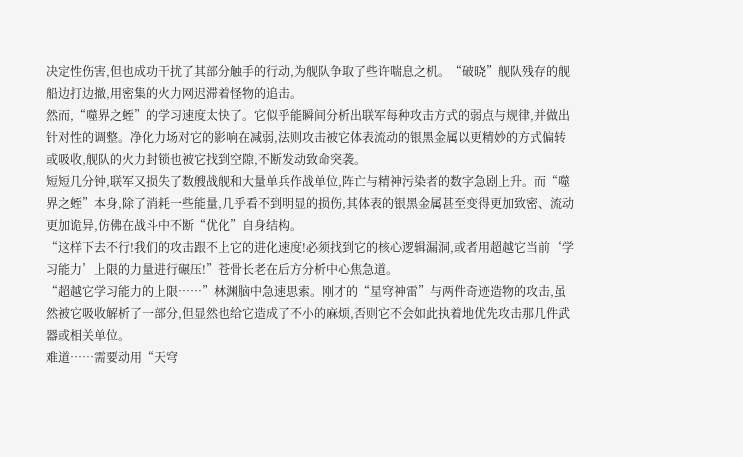决定性伤害,但也成功干扰了其部分触手的行动,为舰队争取了些许喘息之机。“破晓”舰队残存的舰船边打边撤,用密集的火力网迟滞着怪物的追击。
然而,“噬界之蛭”的学习速度太快了。它似乎能瞬间分析出联军每种攻击方式的弱点与规律,并做出针对性的调整。净化力场对它的影响在减弱,法则攻击被它体表流动的银黑金属以更精妙的方式偏转或吸收,舰队的火力封锁也被它找到空隙,不断发动致命突袭。
短短几分钟,联军又损失了数艘战舰和大量单兵作战单位,阵亡与精神污染者的数字急剧上升。而“噬界之蛭”本身,除了消耗一些能量,几乎看不到明显的损伤,其体表的银黑金属甚至变得更加致密、流动更加诡异,仿佛在战斗中不断“优化”自身结构。
“这样下去不行!我们的攻击跟不上它的进化速度!必须找到它的核心逻辑漏洞,或者用超越它当前‘学习能力’上限的力量进行碾压!”苍骨长老在后方分析中心焦急道。
“超越它学习能力的上限……”林渊脑中急速思索。刚才的“星穹神雷”与两件奇迹造物的攻击,虽然被它吸收解析了一部分,但显然也给它造成了不小的麻烦,否则它不会如此执着地优先攻击那几件武器或相关单位。
难道……需要动用“天穹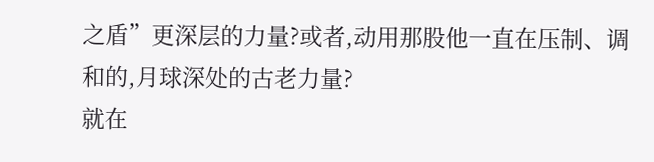之盾”更深层的力量?或者,动用那股他一直在压制、调和的,月球深处的古老力量?
就在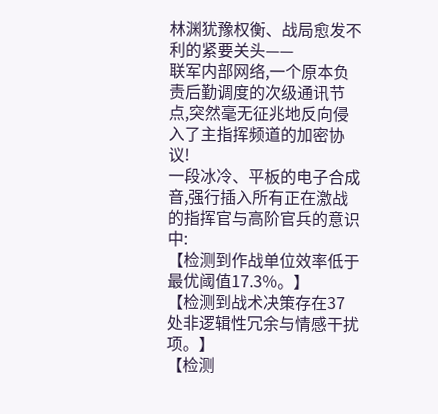林渊犹豫权衡、战局愈发不利的紧要关头——
联军内部网络,一个原本负责后勤调度的次级通讯节点,突然毫无征兆地反向侵入了主指挥频道的加密协议!
一段冰冷、平板的电子合成音,强行插入所有正在激战的指挥官与高阶官兵的意识中:
【检测到作战单位效率低于最优阈值17.3%。】
【检测到战术决策存在37处非逻辑性冗余与情感干扰项。】
【检测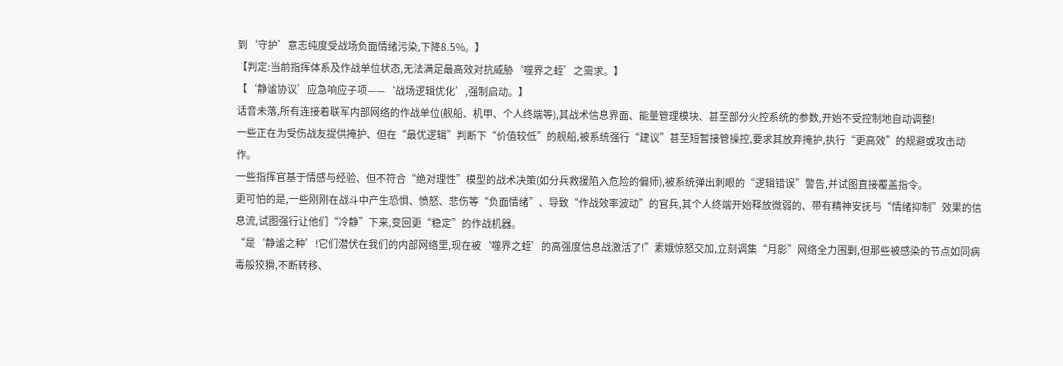到‘守护’意志纯度受战场负面情绪污染,下降8.5%。】
【判定:当前指挥体系及作战单位状态,无法满足最高效对抗威胁‘噬界之蛭’之需求。】
【‘静谧协议’应急响应子项——‘战场逻辑优化’,强制启动。】
话音未落,所有连接着联军内部网络的作战单位(舰船、机甲、个人终端等),其战术信息界面、能量管理模块、甚至部分火控系统的参数,开始不受控制地自动调整!
一些正在为受伤战友提供掩护、但在“最优逻辑”判断下“价值较低”的舰船,被系统强行“建议”甚至短暂接管操控,要求其放弃掩护,执行“更高效”的规避或攻击动作。
一些指挥官基于情感与经验、但不符合“绝对理性”模型的战术决策(如分兵救援陷入危险的偏师),被系统弹出刺眼的“逻辑错误”警告,并试图直接覆盖指令。
更可怕的是,一些刚刚在战斗中产生恐惧、愤怒、悲伤等“负面情绪”、导致“作战效率波动”的官兵,其个人终端开始释放微弱的、带有精神安抚与“情绪抑制”效果的信息流,试图强行让他们“冷静”下来,变回更“稳定”的作战机器。
“是‘静谧之种’!它们潜伏在我们的内部网络里,现在被‘噬界之蛭’的高强度信息战激活了!”素娥惊怒交加,立刻调集“月影”网络全力围剿,但那些被感染的节点如同病毒般狡猾,不断转移、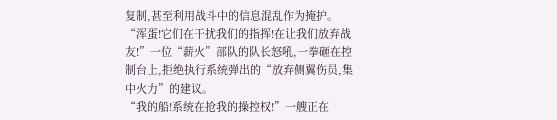复制,甚至利用战斗中的信息混乱作为掩护。
“浑蛋!它们在干扰我们的指挥!在让我们放弃战友!”一位“薪火”部队的队长怒吼,一拳砸在控制台上,拒绝执行系统弹出的“放弃侧翼伤员,集中火力”的建议。
“我的船!系统在抢我的操控权!”一艘正在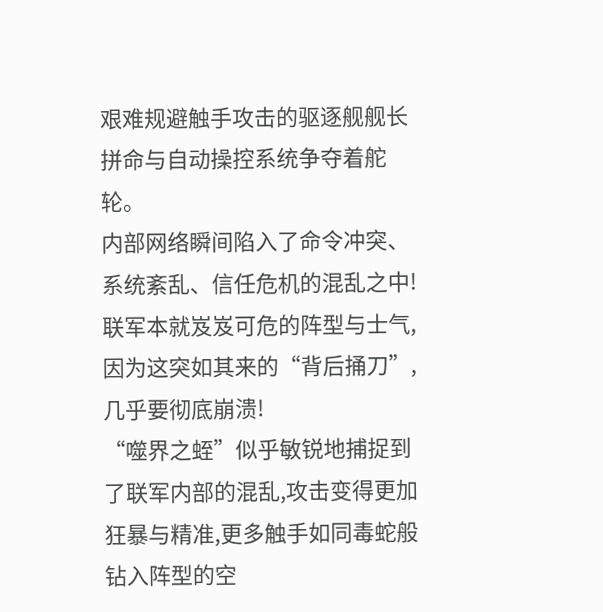艰难规避触手攻击的驱逐舰舰长拼命与自动操控系统争夺着舵轮。
内部网络瞬间陷入了命令冲突、系统紊乱、信任危机的混乱之中!联军本就岌岌可危的阵型与士气,因为这突如其来的“背后捅刀”,几乎要彻底崩溃!
“噬界之蛭”似乎敏锐地捕捉到了联军内部的混乱,攻击变得更加狂暴与精准,更多触手如同毒蛇般钻入阵型的空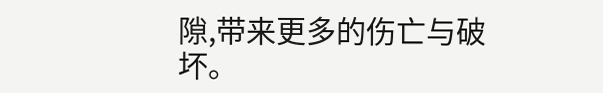隙,带来更多的伤亡与破坏。